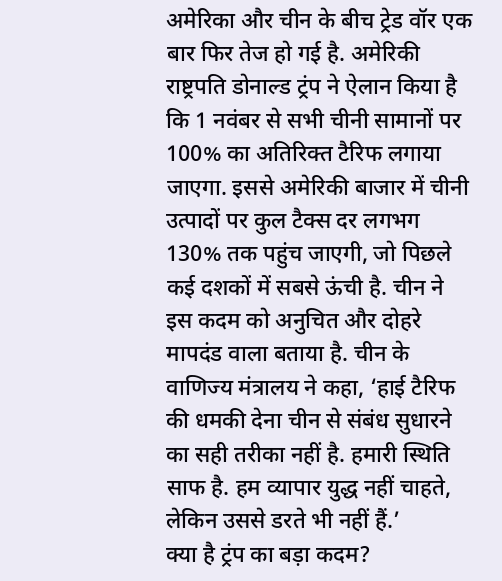अमेरिका और चीन के बीच ट्रेड वॉर एक बार फिर तेज हो गई है. अमेरिकी राष्ट्रपति डोनाल्ड ट्रंप ने ऐलान किया है कि 1 नवंबर से सभी चीनी सामानों पर 100% का अतिरिक्त टैरिफ लगाया जाएगा. इससे अमेरिकी बाजार में चीनी उत्पादों पर कुल टैक्स दर लगभग 130% तक पहुंच जाएगी, जो पिछले कई दशकों में सबसे ऊंची है. चीन ने इस कदम को अनुचित और दोहरे मापदंड वाला बताया है. चीन के वाणिज्य मंत्रालय ने कहा, ‘हाई टैरिफ की धमकी देना चीन से संबंध सुधारने का सही तरीका नहीं है. हमारी स्थिति साफ है. हम व्यापार युद्ध नहीं चाहते, लेकिन उससे डरते भी नहीं हैं.’
क्या है ट्रंप का बड़ा कदम?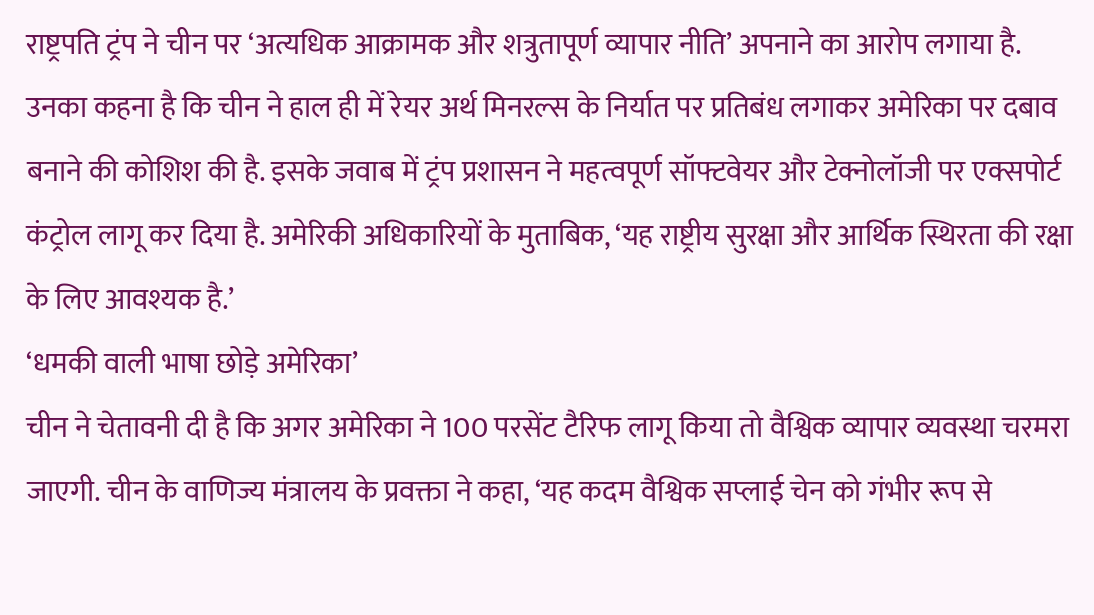राष्ट्रपति ट्रंप ने चीन पर ‘अत्यधिक आक्रामक और शत्रुतापूर्ण व्यापार नीति’ अपनाने का आरोप लगाया है. उनका कहना है कि चीन ने हाल ही में रेयर अर्थ मिनरल्स के निर्यात पर प्रतिबंध लगाकर अमेरिका पर दबाव बनाने की कोशिश की है. इसके जवाब में ट्रंप प्रशासन ने महत्वपूर्ण सॉफ्टवेयर और टेक्नोलॉजी पर एक्सपोर्ट कंट्रोल लागू कर दिया है. अमेरिकी अधिकारियों के मुताबिक, ‘यह राष्ट्रीय सुरक्षा और आर्थिक स्थिरता की रक्षा के लिए आवश्यक है.’
‘धमकी वाली भाषा छोड़े अमेरिका’
चीन ने चेतावनी दी है कि अगर अमेरिका ने 100 परसेंट टैरिफ लागू किया तो वैश्विक व्यापार व्यवस्था चरमरा जाएगी. चीन के वाणिज्य मंत्रालय के प्रवक्ता ने कहा, ‘यह कदम वैश्विक सप्लाई चेन को गंभीर रूप से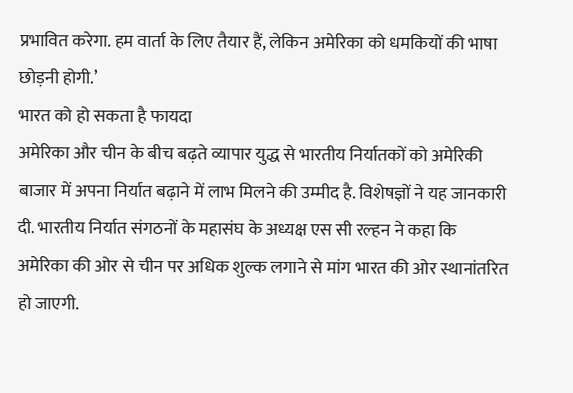प्रभावित करेगा. हम वार्ता के लिए तैयार हैं, लेकिन अमेरिका को धमकियों की भाषा छोड़नी होगी.’
भारत को हो सकता है फायदा
अमेरिका और चीन के बीच बढ़ते व्यापार युद्ध से भारतीय निर्यातकों को अमेरिकी बाजार में अपना निर्यात बढ़ाने में लाभ मिलने की उम्मीद है. विशेषज्ञों ने यह जानकारी दी. भारतीय निर्यात संगठनों के महासंघ के अध्यक्ष एस सी रल्हन ने कहा कि अमेरिका की ओर से चीन पर अधिक शुल्क लगाने से मांग भारत की ओर स्थानांतरित हो जाएगी.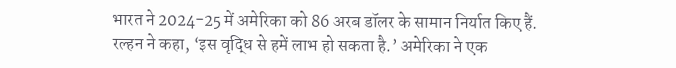भारत ने 2024-25 में अमेरिका को 86 अरब डॉलर के सामान निर्यात किए हैं. रल्हन ने कहा, ‘इस वृद्धि से हमें लाभ हो सकता है.’ अमेरिका ने एक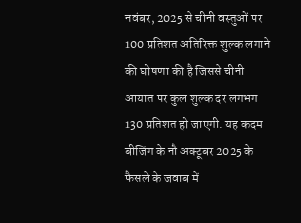नवंबर, 2025 से चीनी वस्तुओं पर 100 प्रतिशत अतिरिक्त शुल्क लगाने की घोषणा की है जिससे चीनी आयात पर कुल शुल्क दर लगभग 130 प्रतिशत हो जाएगी. यह कदम बीजिंग के नौ अक्टूबर 2025 के फैसले के जवाब में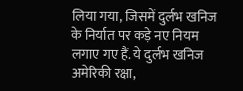लिया गया, जिसमें दुर्लभ खनिज के निर्यात पर कड़े नए नियम लगाए गए हैं. ये दुर्लभ खनिज अमेरिकी रक्षा,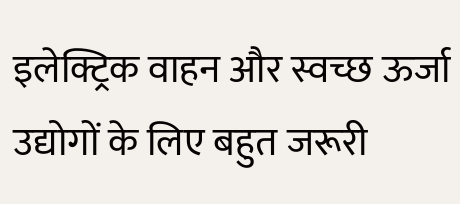इलेक्ट्रिक वाहन और स्वच्छ ऊर्जा उद्योगों के लिए बहुत जरूरी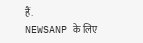हैं.
NEWSANP के लिए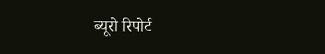ब्यूरो रिपोर्ट